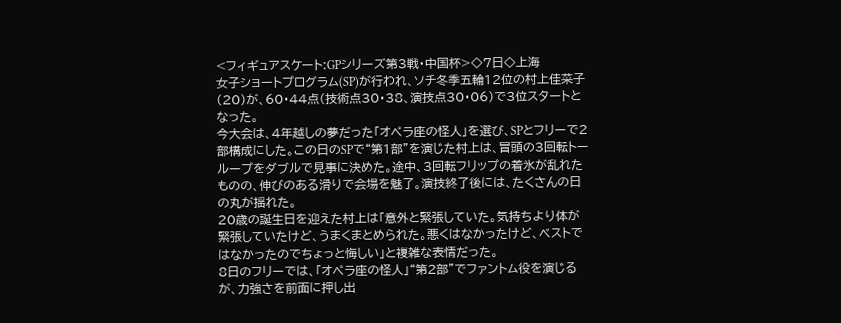<フィギュアスケート:GPシリーズ第3戦・中国杯>◇7日◇上海
女子ショートプログラム(SP)が行われ、ソチ冬季五輪12位の村上佳菜子(20)が、60・44点(技術点30・38、演技点30・06)で3位スタートとなった。
今大会は、4年越しの夢だった「オペラ座の怪人」を選び、SPとフリーで2部構成にした。この日のSPで“第1部”を演じた村上は、冒頭の3回転トーループをダブルで見事に決めた。途中、3回転フリップの着氷が乱れたものの、伸びのある滑りで会場を魅了。演技終了後には、たくさんの日の丸が揺れた。
20歳の誕生日を迎えた村上は「意外と緊張していた。気持ちより体が緊張していたけど、うまくまとめられた。悪くはなかったけど、ベストではなかったのでちょっと悔しい」と複雑な表情だった。
8日のフリーでは、「オペラ座の怪人」“第2部”でファントム役を演じるが、力強さを前面に押し出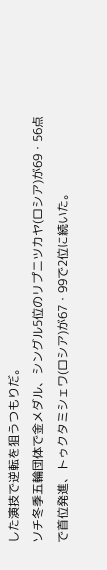した演技で逆転を狙うつもりだ。
ソチ冬季五輪団体で金メダル、シングル5位のリプニツカヤ(ロシア)が69・56点で首位発進、トゥクタミシェワ(ロシア)が67・99で2位に続いた。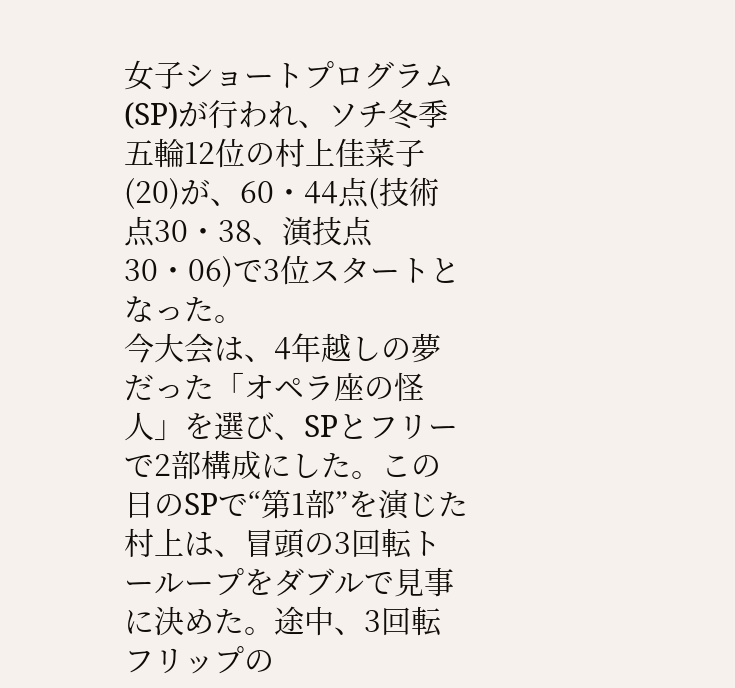女子ショートプログラム(SP)が行われ、ソチ冬季五輪12位の村上佳菜子(20)が、60・44点(技術点30・38、演技点30・06)で3位スタートとなった。
今大会は、4年越しの夢だった「オペラ座の怪人」を選び、SPとフリーで2部構成にした。この日のSPで“第1部”を演じた村上は、冒頭の3回転トーループをダブルで見事に決めた。途中、3回転フリップの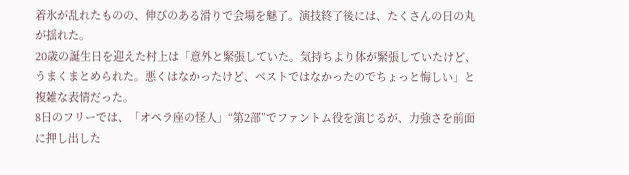着氷が乱れたものの、伸びのある滑りで会場を魅了。演技終了後には、たくさんの日の丸が揺れた。
20歳の誕生日を迎えた村上は「意外と緊張していた。気持ちより体が緊張していたけど、うまくまとめられた。悪くはなかったけど、ベストではなかったのでちょっと悔しい」と複雑な表情だった。
8日のフリーでは、「オペラ座の怪人」“第2部”でファントム役を演じるが、力強さを前面に押し出した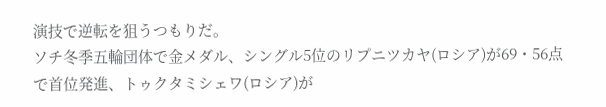演技で逆転を狙うつもりだ。
ソチ冬季五輪団体で金メダル、シングル5位のリプニツカヤ(ロシア)が69・56点で首位発進、トゥクタミシェワ(ロシア)が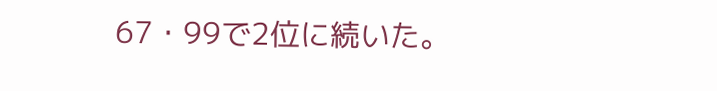67・99で2位に続いた。